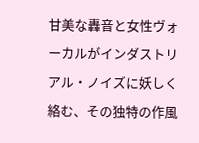甘美な轟音と女性ヴォーカルがインダストリアル・ノイズに妖しく絡む、その独特の作風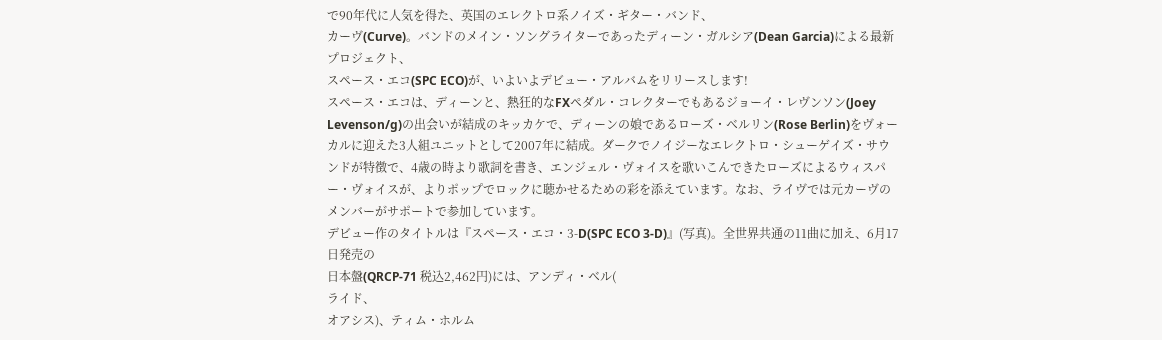で90年代に人気を得た、英国のエレクトロ系ノイズ・ギター・バンド、
カーヴ(Curve)。バンドのメイン・ソングライターであったディーン・ガルシア(Dean Garcia)による最新プロジェクト、
スペース・エコ(SPC ECO)が、いよいよデビュー・アルバムをリリースします!
スペース・エコは、ディーンと、熱狂的なFXペダル・コレクターでもあるジョーイ・レヴンソン(Joey Levenson/g)の出会いが結成のキッカケで、ディーンの娘であるローズ・ベルリン(Rose Berlin)をヴォーカルに迎えた3人組ユニットとして2007年に結成。ダークでノイジーなエレクトロ・シューゲイズ・サウンドが特徴で、4歳の時より歌詞を書き、エンジェル・ヴォイスを歌いこんできたローズによるウィスパー・ヴォイスが、よりポップでロックに聴かせるための彩を添えています。なお、ライヴでは元カーヴのメンバーがサポートで参加しています。
デビュー作のタイトルは『スペース・エコ・3-D(SPC ECO 3-D)』(写真)。全世界共通の11曲に加え、6月17日発売の
日本盤(QRCP-71 税込2,462円)には、アンディ・ベル(
ライド、
オアシス)、ティム・ホルム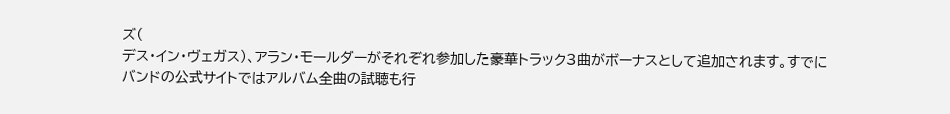ズ(
デス・イン・ヴェガス)、アラン・モールダーがそれぞれ参加した豪華トラック3曲がボーナスとして追加されます。すでに
バンドの公式サイトではアルバム全曲の試聴も行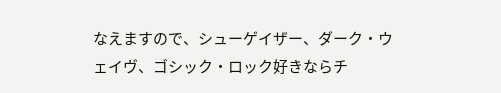なえますので、シューゲイザー、ダーク・ウェイヴ、ゴシック・ロック好きならチ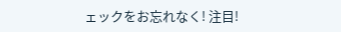ェックをお忘れなく! 注目!